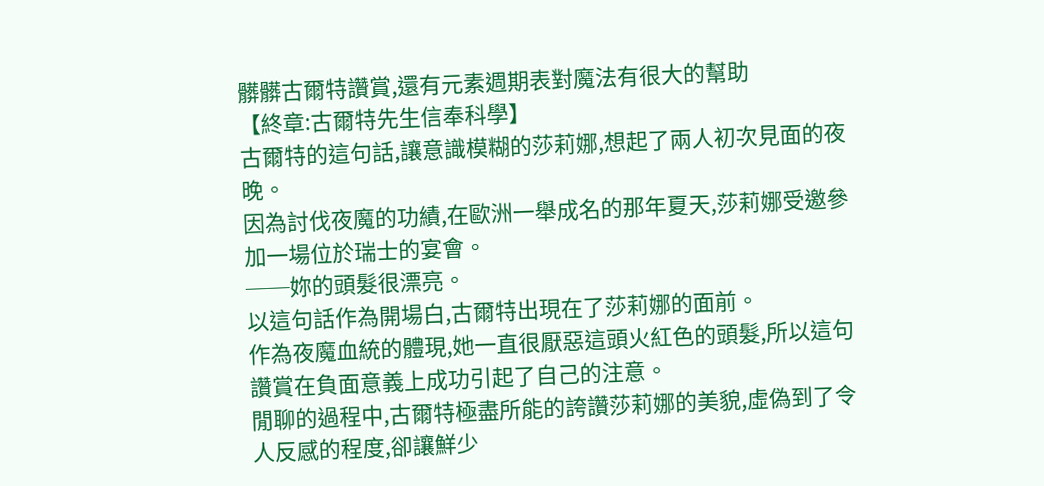髒髒古爾特讚賞,還有元素週期表對魔法有很大的幫助
【終章:古爾特先生信奉科學】
古爾特的這句話,讓意識模糊的莎莉娜,想起了兩人初次見面的夜晚。
因為討伐夜魔的功績,在歐洲一舉成名的那年夏天,莎莉娜受邀參加一場位於瑞士的宴會。
──妳的頭髮很漂亮。
以這句話作為開場白,古爾特出現在了莎莉娜的面前。
作為夜魔血統的體現,她一直很厭惡這頭火紅色的頭髮,所以這句讚賞在負面意義上成功引起了自己的注意。
閒聊的過程中,古爾特極盡所能的誇讚莎莉娜的美貌,虛偽到了令人反感的程度,卻讓鮮少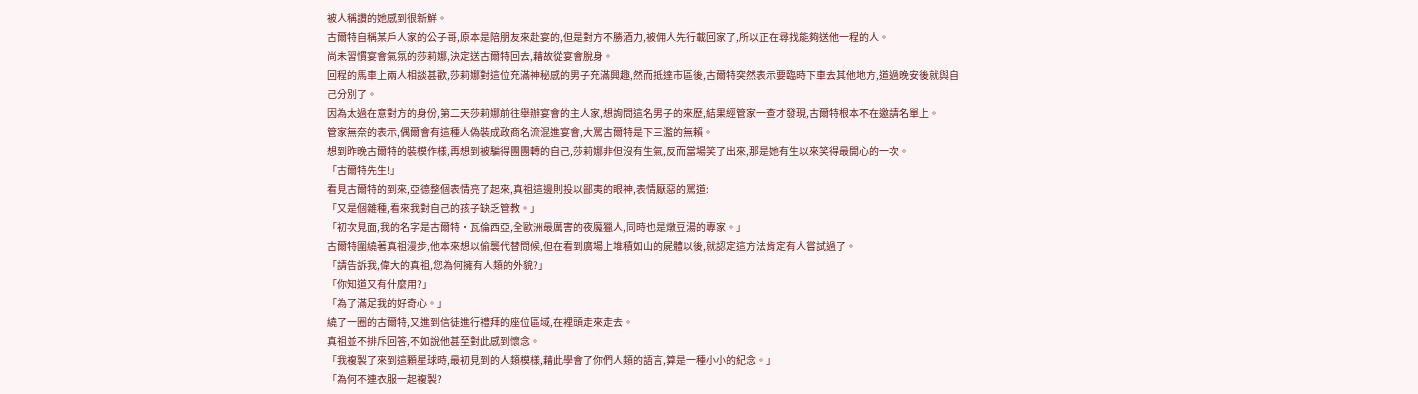被人稱讚的她感到很新鮮。
古爾特自稱某戶人家的公子哥,原本是陪朋友來赴宴的,但是對方不勝酒力,被佣人先行載回家了,所以正在尋找能夠送他一程的人。
尚未習慣宴會氣氛的莎莉娜,決定送古爾特回去,藉故從宴會脫身。
回程的馬車上兩人相談甚歡,莎莉娜對這位充滿神秘感的男子充滿興趣,然而抵達市區後,古爾特突然表示要臨時下車去其他地方,道過晚安後就與自己分別了。
因為太過在意對方的身份,第二天莎莉娜前往舉辦宴會的主人家,想詢問這名男子的來歷,結果經管家一查才發現,古爾特根本不在邀請名單上。
管家無奈的表示,偶爾會有這種人偽裝成政商名流混進宴會,大罵古爾特是下三濫的無賴。
想到昨晚古爾特的裝模作樣,再想到被騙得團團轉的自己,莎莉娜非但沒有生氣,反而當場笑了出來,那是她有生以來笑得最開心的一次。
「古爾特先生!」
看見古爾特的到來,亞德整個表情亮了起來,真祖這邊則投以鄙夷的眼神,表情厭惡的罵道:
「又是個雜種,看來我對自己的孩子缺乏管教。」
「初次見面,我的名字是古爾特‧瓦倫西亞,全歐洲最厲害的夜魔獵人,同時也是燉豆湯的專家。」
古爾特圍繞著真祖漫步,他本來想以偷襲代替問候,但在看到廣場上堆積如山的屍體以後,就認定這方法肯定有人嘗試過了。
「請告訴我,偉大的真祖,您為何擁有人類的外貌?」
「你知道又有什麼用?」
「為了滿足我的好奇心。」
繞了一圈的古爾特,又進到信徒進行禮拜的座位區域,在裡頭走來走去。
真祖並不排斥回答,不如說他甚至對此感到懷念。
「我複製了來到這顆星球時,最初見到的人類模樣,藉此學會了你們人類的語言,算是一種小小的紀念。」
「為何不連衣服一起複製?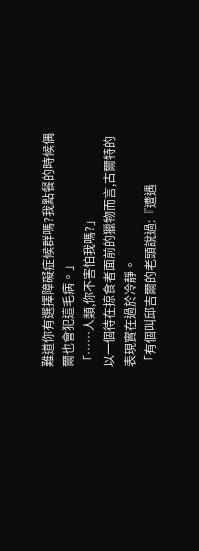難道你有選擇障礙症候群嗎?我點餐的時候偶爾也會犯這毛病。」
「……人類,你不害怕我嗎?」
以一個待在掠食者面前的獵物而言,古爾特的表現實在過於冷靜。
「有個叫邱吉爾的老頭說過:『遭遇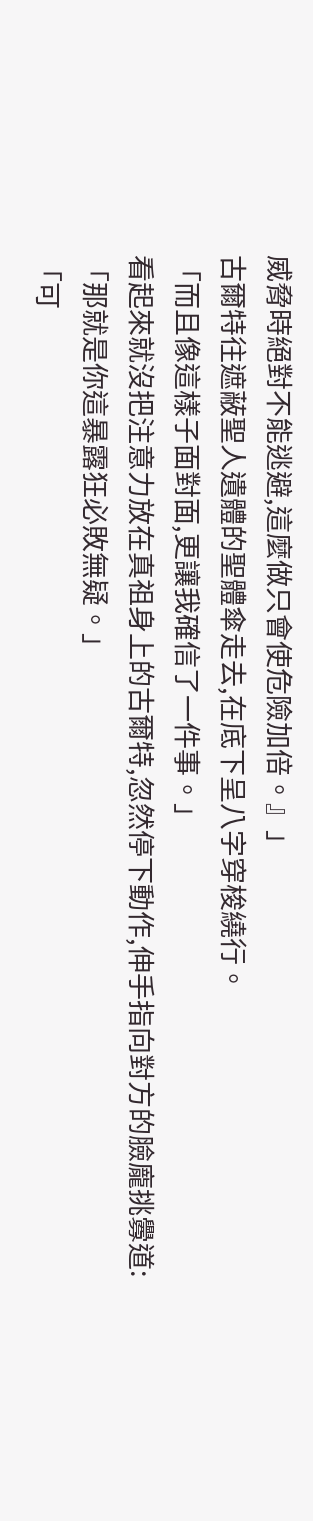威脅時絕對不能逃避,這麼做只會使危險加倍。』」
古爾特往遮蔽聖人遺體的聖體傘走去,在底下呈八字穿梭繞行。
「而且像這樣子面對面,更讓我確信了一件事。」
看起來就沒把注意力放在真祖身上的古爾特,忽然停下動作,伸手指向對方的臉龐挑釁道:
「那就是你這暴露狂必敗無疑。」
「可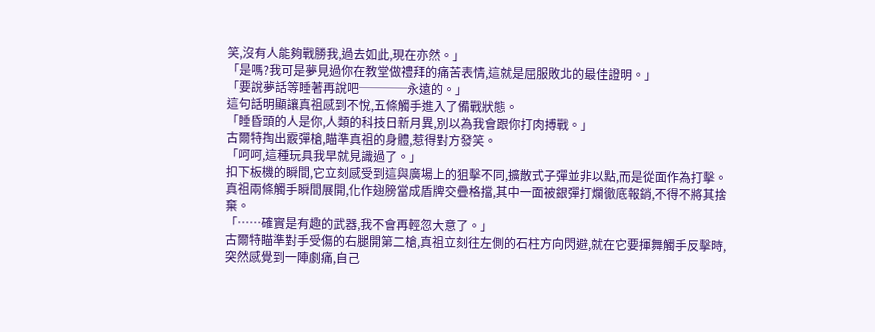笑,沒有人能夠戰勝我,過去如此,現在亦然。」
「是嗎?我可是夢見過你在教堂做禮拜的痛苦表情,這就是屈服敗北的最佳證明。」
「要說夢話等睡著再說吧────永遠的。」
這句話明顯讓真祖感到不悅,五條觸手進入了備戰狀態。
「睡昏頭的人是你,人類的科技日新月異,別以為我會跟你打肉搏戰。」
古爾特掏出霰彈槍,瞄準真祖的身體,惹得對方發笑。
「呵呵,這種玩具我早就見識過了。」
扣下板機的瞬間,它立刻感受到這與廣場上的狙擊不同,擴散式子彈並非以點,而是從面作為打擊。
真祖兩條觸手瞬間展開,化作翅膀當成盾牌交疊格擋,其中一面被銀彈打爛徹底報銷,不得不將其捨棄。
「……確實是有趣的武器,我不會再輕忽大意了。」
古爾特瞄準對手受傷的右腿開第二槍,真祖立刻往左側的石柱方向閃避,就在它要揮舞觸手反擊時,突然感覺到一陣劇痛,自己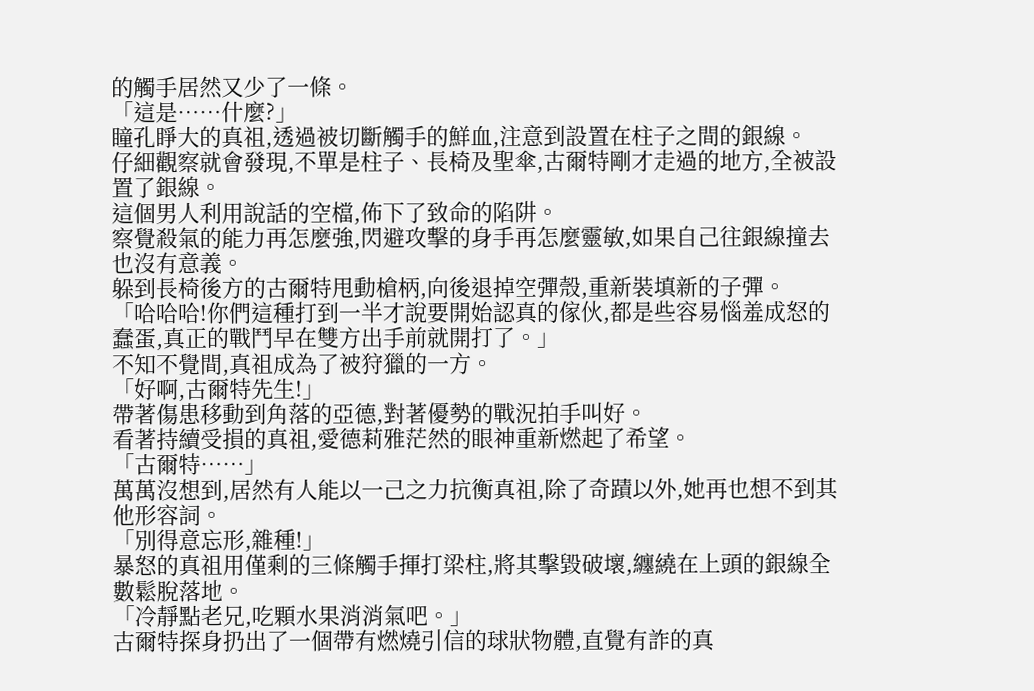的觸手居然又少了一條。
「這是……什麼?」
瞳孔睜大的真祖,透過被切斷觸手的鮮血,注意到設置在柱子之間的銀線。
仔細觀察就會發現,不單是柱子、長椅及聖傘,古爾特剛才走過的地方,全被設置了銀線。
這個男人利用說話的空檔,佈下了致命的陷阱。
察覺殺氣的能力再怎麼強,閃避攻擊的身手再怎麼靈敏,如果自己往銀線撞去也沒有意義。
躲到長椅後方的古爾特甩動槍柄,向後退掉空彈殼,重新裝填新的子彈。
「哈哈哈!你們這種打到一半才說要開始認真的傢伙,都是些容易惱羞成怒的蠢蛋,真正的戰鬥早在雙方出手前就開打了。」
不知不覺間,真祖成為了被狩獵的一方。
「好啊,古爾特先生!」
帶著傷患移動到角落的亞德,對著優勢的戰況拍手叫好。
看著持續受損的真祖,愛德莉雅茫然的眼神重新燃起了希望。
「古爾特……」
萬萬沒想到,居然有人能以一己之力抗衡真祖,除了奇蹟以外,她再也想不到其他形容詞。
「別得意忘形,雜種!」
暴怒的真祖用僅剩的三條觸手揮打梁柱,將其擊毀破壞,纏繞在上頭的銀線全數鬆脫落地。
「冷靜點老兄,吃顆水果消消氣吧。」
古爾特探身扔出了一個帶有燃燒引信的球狀物體,直覺有詐的真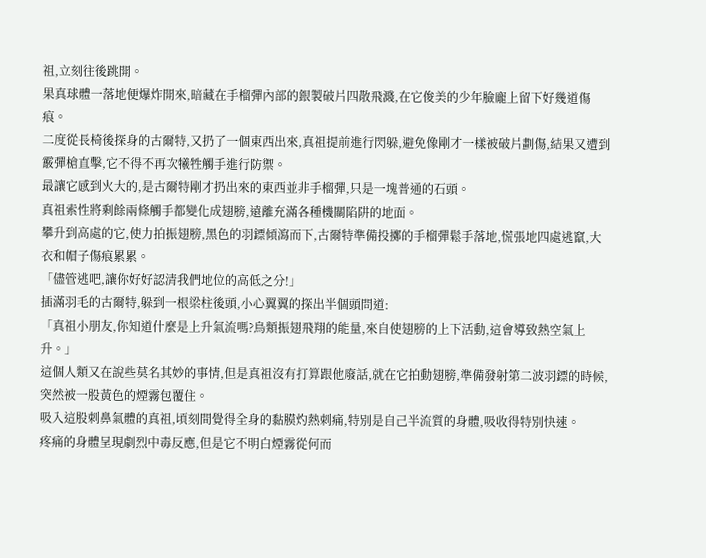祖,立刻往後跳開。
果真球體一落地便爆炸開來,暗藏在手榴彈內部的銀製破片四散飛濺,在它俊美的少年臉龐上留下好幾道傷痕。
二度從長椅後探身的古爾特,又扔了一個東西出來,真祖提前進行閃躲,避免像剛才一樣被破片劃傷,結果又遭到霰彈槍直擊,它不得不再次犧牲觸手進行防禦。
最讓它感到火大的,是古爾特剛才扔出來的東西並非手榴彈,只是一塊普通的石頭。
真祖索性將剩餘兩條觸手都變化成翅膀,遠離充滿各種機關陷阱的地面。
攀升到高處的它,使力拍振翅膀,黑色的羽鏢傾瀉而下,古爾特準備投擲的手榴彈鬆手落地,慌張地四處逃竄,大衣和帽子傷痕累累。
「儘管逃吧,讓你好好認清我們地位的高低之分!」
插滿羽毛的古爾特,躲到一根梁柱後頭,小心翼翼的探出半個頭問道:
「真祖小朋友,你知道什麼是上升氣流嗎?鳥類振翅飛翔的能量,來自使翅膀的上下活動,這會導致熱空氣上升。」
這個人類又在說些莫名其妙的事情,但是真祖沒有打算跟他廢話,就在它拍動翅膀,準備發射第二波羽鏢的時候,突然被一股黃色的煙霧包覆住。
吸入這股刺鼻氣體的真祖,頃刻間覺得全身的黏膜灼熱刺痛,特別是自己半流質的身體,吸收得特別快速。
疼痛的身體呈現劇烈中毒反應,但是它不明白煙霧從何而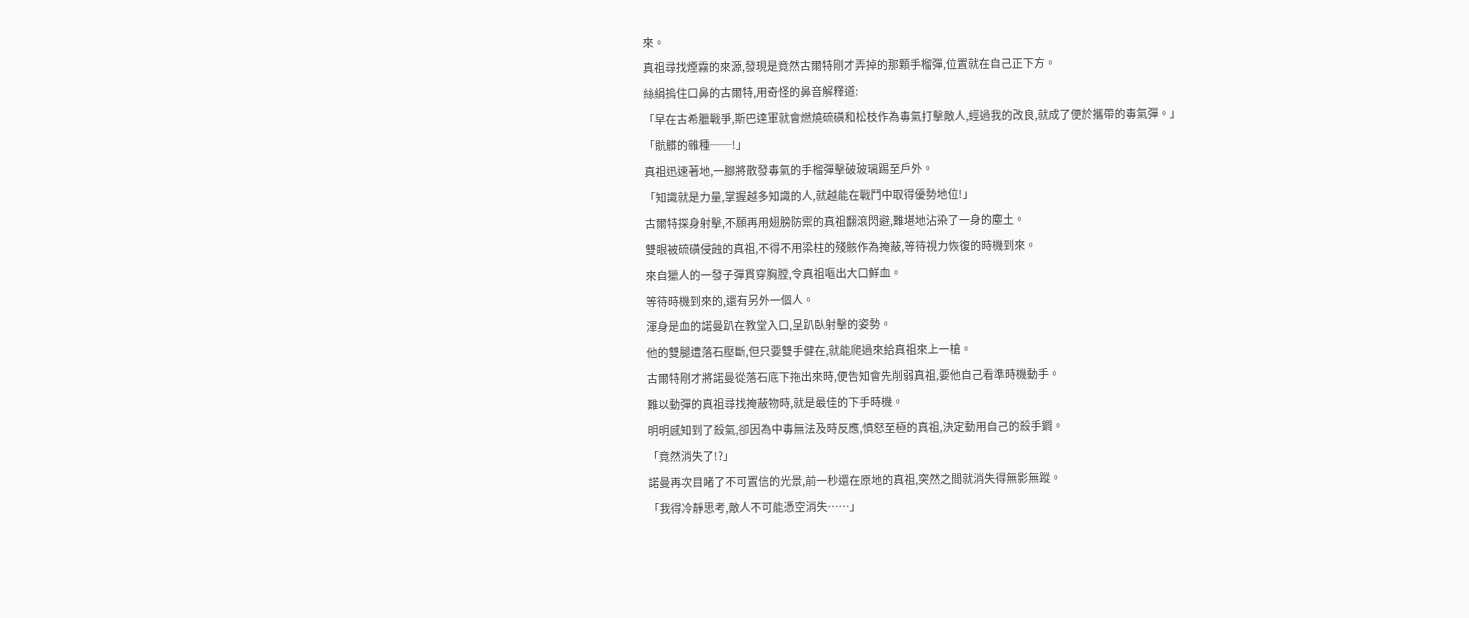來。
真祖尋找煙霧的來源,發現是竟然古爾特剛才弄掉的那顆手榴彈,位置就在自己正下方。
絲絹摀住口鼻的古爾特,用奇怪的鼻音解釋道:
「早在古希臘戰爭,斯巴達軍就會燃燒硫磺和松枝作為毒氣打擊敵人,經過我的改良,就成了便於攜帶的毒氣彈。」
「骯髒的雜種──!」
真祖迅速著地,一腳將散發毒氣的手榴彈擊破玻璃踢至戶外。
「知識就是力量,掌握越多知識的人,就越能在戰鬥中取得優勢地位!」
古爾特探身射擊,不願再用翅膀防禦的真祖翻滾閃避,難堪地沾染了一身的塵土。
雙眼被硫磺侵蝕的真祖,不得不用梁柱的殘骸作為掩蔽,等待視力恢復的時機到來。
來自獵人的一發子彈貫穿胸膛,令真祖嘔出大口鮮血。
等待時機到來的,還有另外一個人。
渾身是血的諾曼趴在教堂入口,呈趴臥射擊的姿勢。
他的雙腿遭落石壓斷,但只要雙手健在,就能爬過來給真祖來上一槍。
古爾特剛才將諾曼從落石底下拖出來時,便告知會先削弱真祖,要他自己看準時機動手。
難以動彈的真祖尋找掩蔽物時,就是最佳的下手時機。
明明感知到了殺氣,卻因為中毒無法及時反應,憤怒至極的真祖,決定動用自己的殺手鐧。
「竟然消失了!?」
諾曼再次目睹了不可置信的光景,前一秒還在原地的真祖,突然之間就消失得無影無蹤。
「我得冷靜思考,敵人不可能憑空消失……」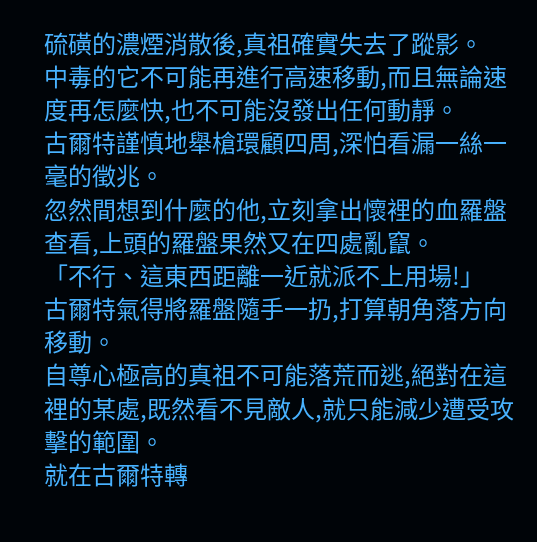硫磺的濃煙消散後,真祖確實失去了蹤影。
中毒的它不可能再進行高速移動,而且無論速度再怎麼快,也不可能沒發出任何動靜。
古爾特謹慎地舉槍環顧四周,深怕看漏一絲一毫的徵兆。
忽然間想到什麼的他,立刻拿出懷裡的血羅盤查看,上頭的羅盤果然又在四處亂竄。
「不行、這東西距離一近就派不上用場!」
古爾特氣得將羅盤隨手一扔,打算朝角落方向移動。
自尊心極高的真祖不可能落荒而逃,絕對在這裡的某處,既然看不見敵人,就只能減少遭受攻擊的範圍。
就在古爾特轉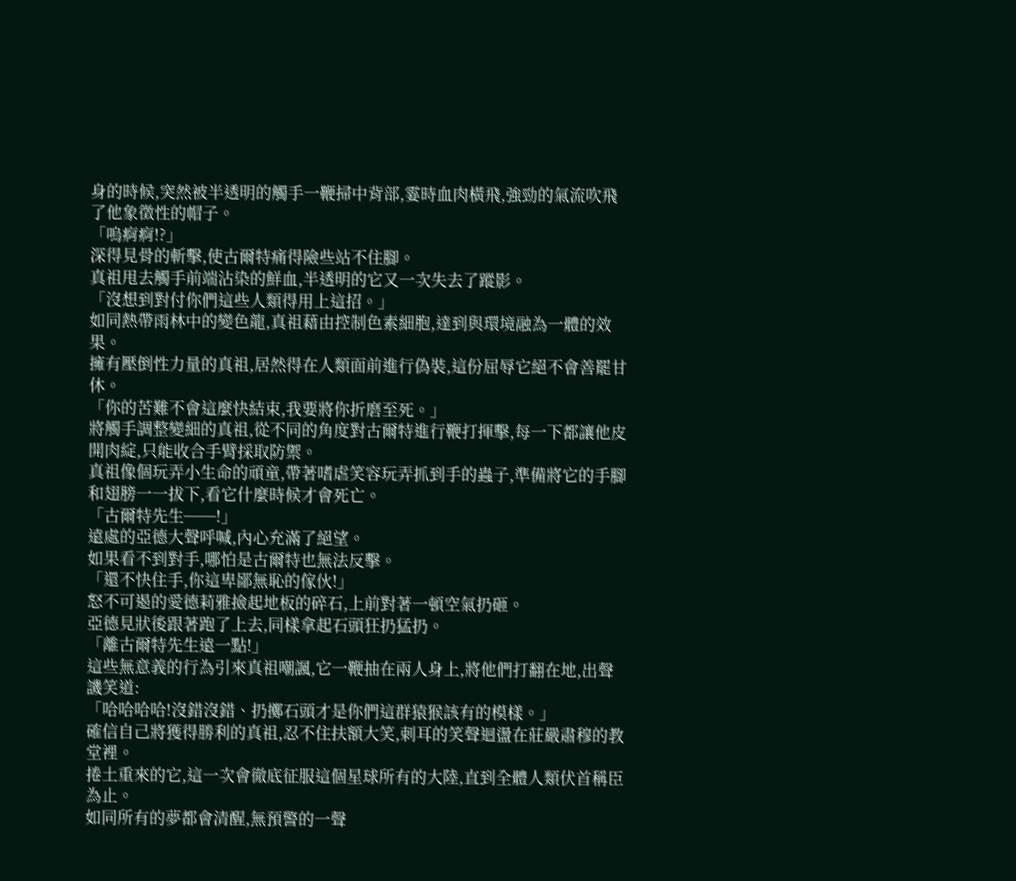身的時候,突然被半透明的觸手一鞭掃中背部,霎時血肉橫飛,強勁的氣流吹飛了他象徵性的帽子。
「嗚痾痾!?」
深得見骨的斬擊,使古爾特痛得險些站不住腳。
真祖甩去觸手前端沾染的鮮血,半透明的它又一次失去了蹤影。
「沒想到對付你們這些人類得用上這招。」
如同熱帶雨林中的變色龍,真祖藉由控制色素細胞,達到與環境融為一體的效果。
擁有壓倒性力量的真祖,居然得在人類面前進行偽裝,這份屈辱它絕不會善罷甘休。
「你的苦難不會這麼快結束,我要將你折磨至死。」
將觸手調整變細的真祖,從不同的角度對古爾特進行鞭打揮擊,每一下都讓他皮開肉綻,只能收合手臂採取防禦。
真祖像個玩弄小生命的頑童,帶著嗜虐笑容玩弄抓到手的蟲子,準備將它的手腳和翅膀一一拔下,看它什麼時候才會死亡。
「古爾特先生──!」
遠處的亞德大聲呼喊,內心充滿了絕望。
如果看不到對手,哪怕是古爾特也無法反擊。
「還不快住手,你這卑鄙無恥的傢伙!」
怒不可遏的愛德莉雅撿起地板的碎石,上前對著一頓空氣扔砸。
亞德見狀後跟著跑了上去,同樣拿起石頭狂扔猛扔。
「離古爾特先生遠一點!」
這些無意義的行為引來真祖嘲諷,它一鞭抽在兩人身上,將他們打翻在地,出聲譏笑道:
「哈哈哈哈!沒錯沒錯、扔擲石頭才是你們這群猿猴該有的模樣。」
確信自己將獲得勝利的真祖,忍不住扶額大笑,刺耳的笑聲迴盪在莊嚴肅穆的教堂裡。
捲土重來的它,這一次會徹底征服這個星球所有的大陸,直到全體人類伏首稱臣為止。
如同所有的夢都會清醒,無預警的一聲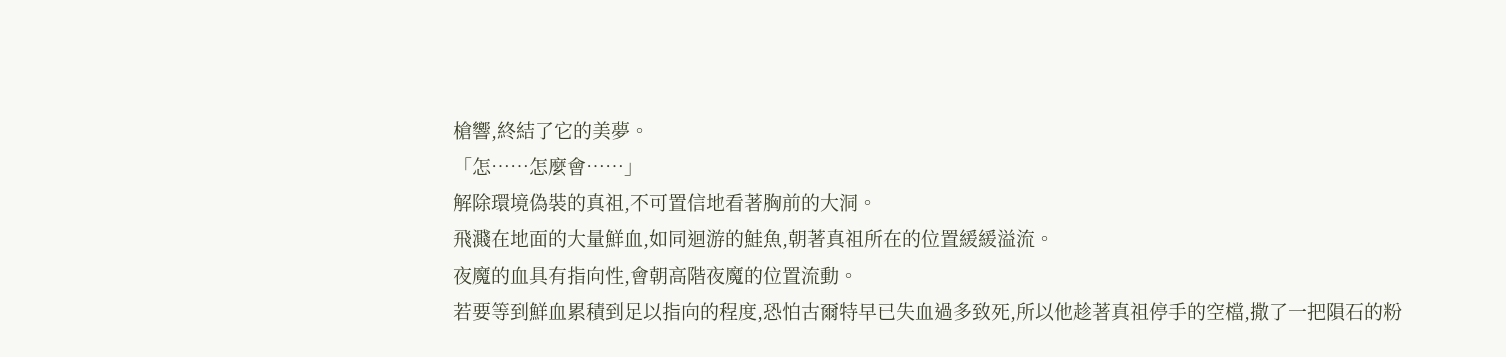槍響,終結了它的美夢。
「怎……怎麼會……」
解除環境偽裝的真祖,不可置信地看著胸前的大洞。
飛濺在地面的大量鮮血,如同迴游的鮭魚,朝著真祖所在的位置緩緩溢流。
夜魔的血具有指向性,會朝高階夜魔的位置流動。
若要等到鮮血累積到足以指向的程度,恐怕古爾特早已失血過多致死,所以他趁著真祖停手的空檔,撒了一把隕石的粉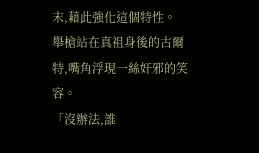末,藉此強化這個特性。
舉槍站在真祖身後的古爾特,嘴角浮現一絲奸邪的笑容。
「沒辦法,誰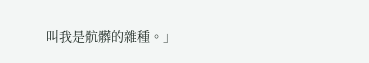叫我是骯髒的雜種。」